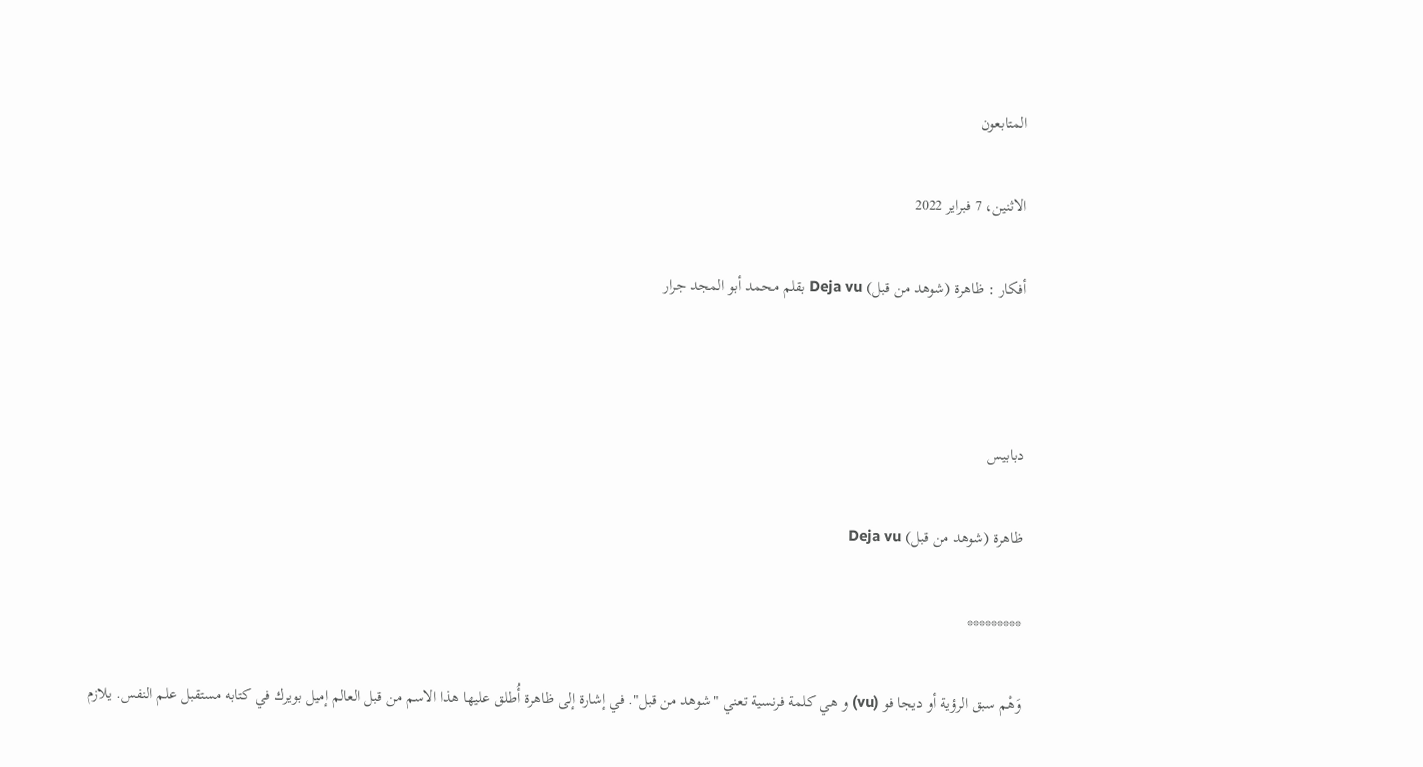المتابعون

الاثنين، 7 فبراير 2022

أفكار : ظاهرة (شوهد من قبل) Deja vu بقلم محمد أبو المجد جرار



دبابيس

ظاهرة (شوهد من قبل) Deja vu

*********

وَهْم سبق الرؤية أو ديجا فو (vu) و هي كلمة فرنسية تعني "شوهد من قبل". في إشارة إلى ظاهرة أُطلق عليها هذا الاسم من قبل العالم إميل بويرك في كتابه مستقبل علم النفس. يلازم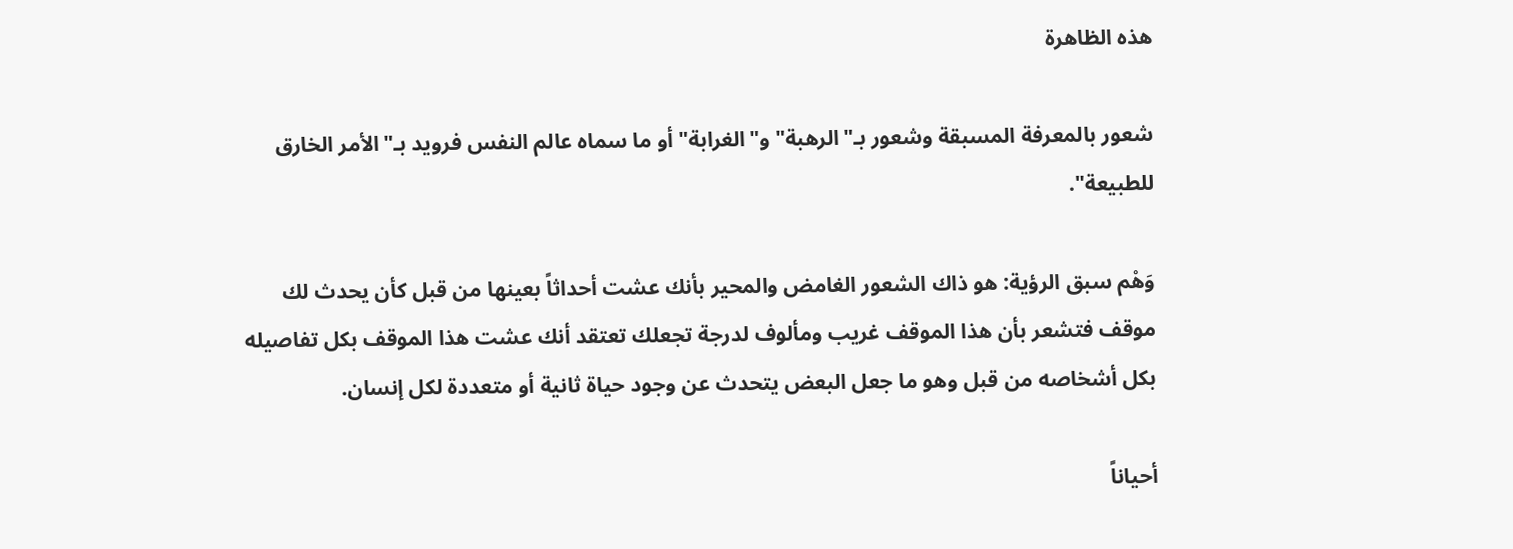هذه الظاهرة

شعور بالمعرفة المسبقة وشعور بـ"الرهبة" و"الغرابة" أو ما سماه عالم النفس فرويد بـ"الأمر الخارق للطبيعة".

وَهْم سبق الرؤية: هو ذاك الشعور الغامض والمحير بأنك عشت أحداثاً بعينها من قبل كأن يحدث لك موقف فتشعر بأن هذا الموقف غريب ومألوف لدرجة تجعلك تعتقد أنك عشت هذا الموقف بكل تفاصيله بكل أشخاصه من قبل وهو ما جعل البعض يتحدث عن وجود حياة ثانية أو متعددة لكل إنسان.

أحياناً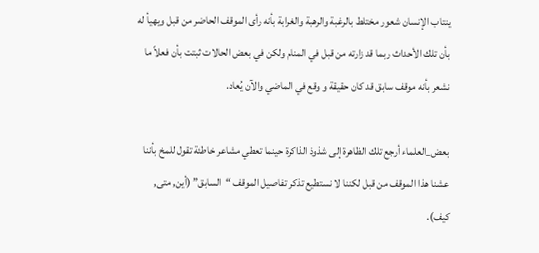ينتاب الإنسان شعور مختلط بالرغبة والرهبة والغرابة بأنه رأى الموقف الحاضر من قبل ويهيأ له بأن تلك الأحداث ربما قد زارته من قبل في المنام ولكن في بعض الحالات ثبتت بأن فعلاً ما نشعر بأنه موقف سابق قد كان حقيقة و وقع في الماضي والآن يُعاد.

بعض_العلماء أرجع تلك الظاهرة إلى شذوذ الذاكرة حينما تعطي مشاعر خاطئة تقول للمخ بأننا عشنا هذا الموقف من قبل لكننا لا نستطيع تذكر تفاصيل الموقف “السابق” (أين, متى, كيف).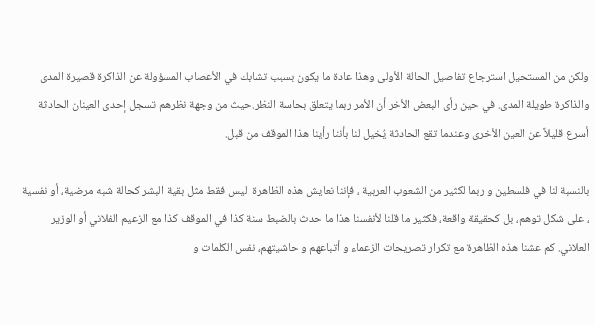ولكن من المستحيل استرجاع تفاصيل الحالة الأولى وهذا عادة ما يكون بسبب تشابك في الأعصاب المسؤولة عن الذاكرة قصيرة المدى والذاكرة طويلة المدى. في حين رأى البعض الأخر أن الأمر ربما يتعلق بحاسة النظر.حيث من وجهة نظرهم تسجل إحدى العينان الحادثة أسرع قليلاً عن العين الأخرى وعندما تقع الحادثة يُخيل لنا بأننا رأينا هذا الموقف من قبل.

بالنسبة لنا في فلسطين و ربما لكثير من الشعوب العربية ، فإننا نعايش هذه الظاهرة  ليس فقط مثل بقية البشر كحالة شبه مرضية، أو نفسية ، على شكل توهم، بل كحقيقة واقعة، فكثير ما قلنا لأنفسنا هذا ما حدث بالضبط سنة كذا في الموقف كذا مع الزعيم الفلاني أو الوزير العلاني. كم عشنا هذه الظاهرة مع تكرار تصريحات الزعماء و أتباعهم و حاشيتهم، نفس الكلمات و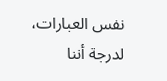نفس العبارات، لدرجة أننا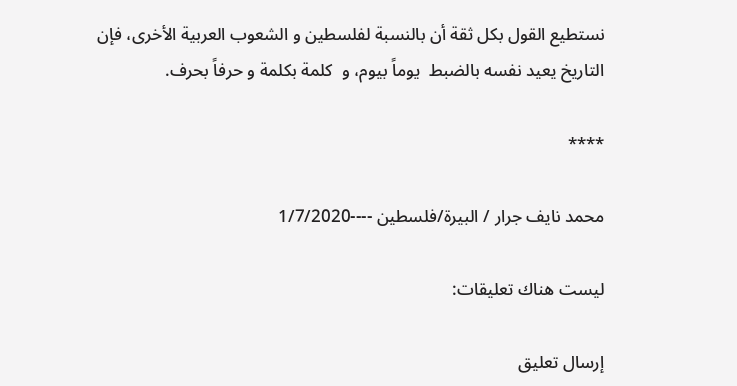نستطيع القول بكل ثقة أن بالنسبة لفلسطين و الشعوب العربية الأخرى، فإن التاريخ يعيد نفسه بالضبط  يوماً بيوم، و  كلمة بكلمة و حرفاً بحرف.

****

محمد نايف جرار / البيرة/فلسطين ----1/7/2020

ليست هناك تعليقات:

إرسال تعليق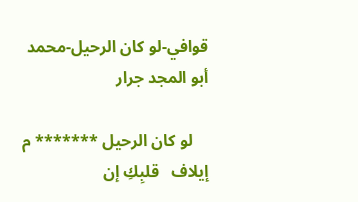قوافي-لو كان الرحيل-محمد أبو المجد جرار

    لو كان الرحيل ******* م  إيلاف   قلبِكِ إن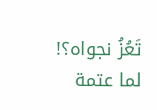تَعُزُ نجواه؟! لما عتمة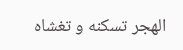الهجر تسكنه و تغشاه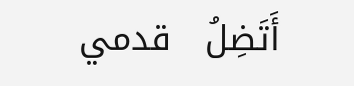أَتَضِلُ   قدمي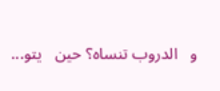و   الدروب تنساه؟ حين   يتو...